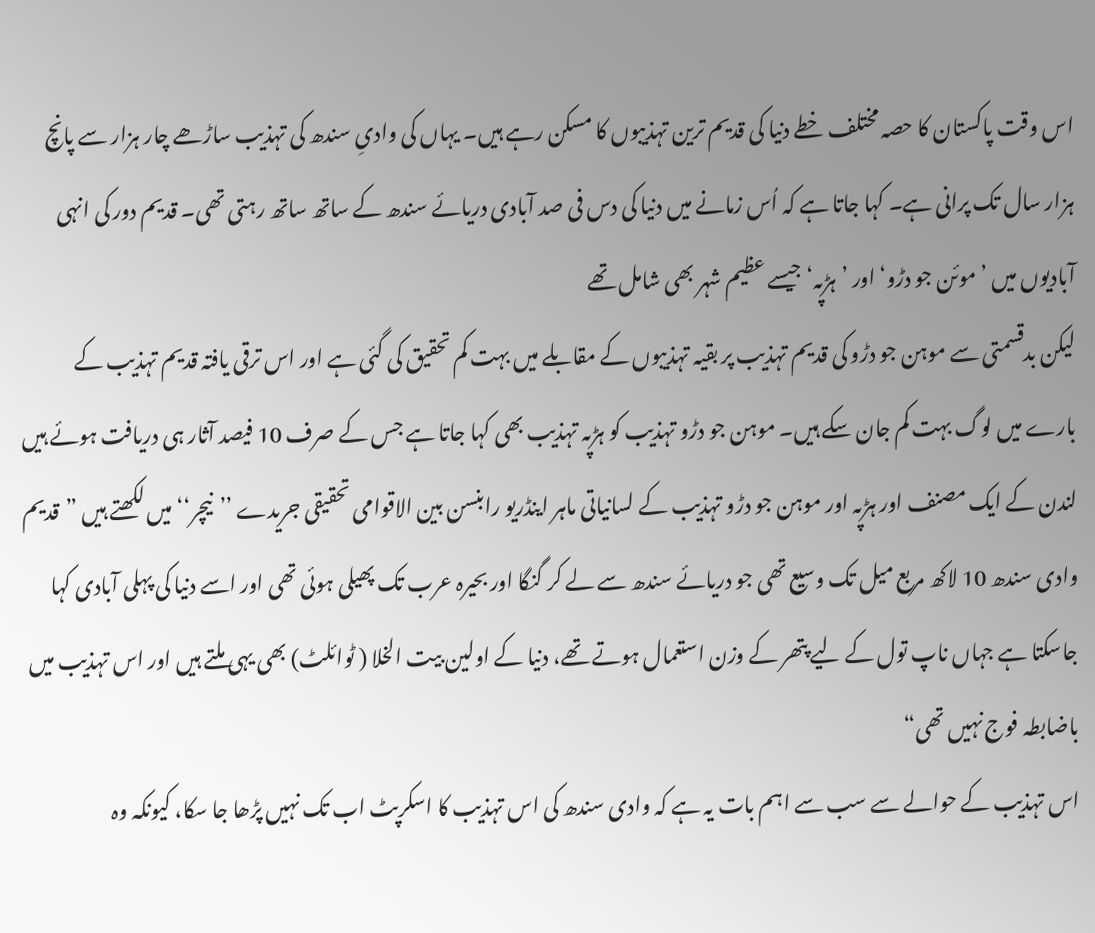اس وقت پاکستان کا حصہ مختلف خطے دنیا کی قدیم ترین تہذیبوں کا مسکن رہے ہیں۔ یہاں کی وادیِ سندھ کی تہذیب ساڑھے چار ہزار سے پانچ ہزار سال تک پرانی ہے۔ کہا جاتا ہے کہ اُس زمانے میں دنیا کی دس فی صد آبادی دریائے سندھ کے ساتھ ساتھ رہتی تھی۔ قدیم دور کی انہی آبادیوں میں ’موئن جو دڑو‘ اور ’ہڑپہ‘ جیسے عظیم شہر بھی شامل تھے
لیکن بدقسمتی سے موہن جو دڑو کی قدیم تہذیب پر بقیہ تہذیبوں کے مقابلے میں بہت کم تحقیق کی گئی ہے اور اس ترقی یافتہ قدیم تہذیب کے بارے میں لوگ بہت کم جان سکے ہیں۔ موہن جو دڑو تہذیب کو ہڑپہ تہذیب بھی کہا جاتا ہے جس کے صرف 10 فیصد آثار ہی دریافت ہوئے ہیں
لندن کے ایک مصنف اور ہڑپہ اور موہن جو دڑو تہذیب کے لسانیاتی ماہر اینڈریو رابنسن بین الاقوامی تحقیقی جریدے ’’نیچر‘‘ میں لکھتے ہیں ”قدیم وادی سندھ 10 لاکھ مربع میل تک وسیع تھی جو دریائے سندھ سے لے کر گنگا اور بحیرہ عرب تک پھیلی ہوئی تھی اور اسے دنیا کی پہلی آبادی کہا جاسکتا ہے جہاں ناپ تول کے لیے پتھر کے وزن استعمال ہوتے تھے، دنیا کے اولین بیت الخلا ( ٹوائلٹ) بھی یہی ملتے ہیں اور اس تہذیب میں باضابطہ فوج نہیں تھی“
اس تہذیب کے حوالے سے سب سے اہم بات یہ ہے کہ وادی سندھ کی اس تہذیب کا اسکرپٹ اب تک نہیں پڑھا جا سکا، کیونکہ وہ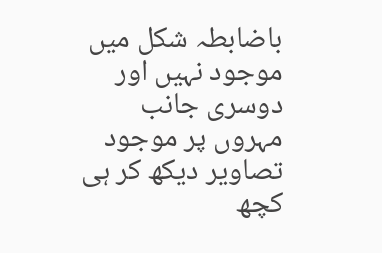باضابطہ شکل میں موجود نہیں اور دوسری جانب مہروں پر موجود تصاویر دیکھ کر ہی کچھ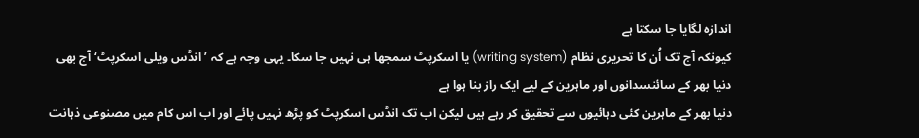اندازہ لگایا جا سکتا ہے
کیونکہ آج تک اُن کا تحریری نظام (writing system) یا اسکرپٹ سمجھا ہی نہیں جا سکا۔ یہی وجہ ہے کہ ’انڈس ویلی اسکرپٹ‘ آج بھی دنیا بھر کے سائنسدانوں اور ماہرین کے لیے ایک راز بنا ہوا ہے
دنیا بھر کے ماہرین کئی دہائیوں سے تحقیق کر رہے ہیں لیکن اب تک انڈس اسکرپٹ کو پڑھ نہیں پائے اور اب اس کام میں مصنوعی ذہانت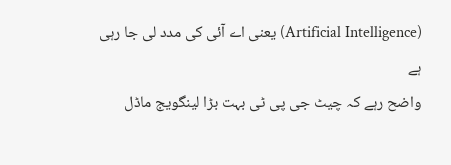(Artificial Intelligence) یعنی اے آئی کی مدد لی جا رہی ہے
واضح رہے کہ چیٹ جی پی ٹی بہت بڑا لینگویج ماڈل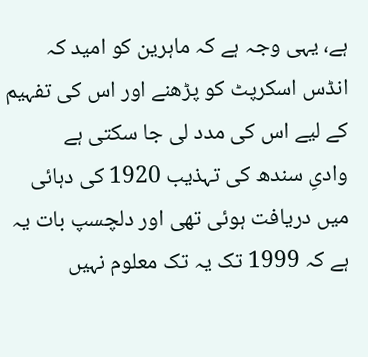ہے، یہی وجہ ہے کہ ماہرین کو امید کہ انڈس اسکرپٹ کو پڑھنے اور اس کی تفہیم کے لیے اس کی مدد لی جا سکتی ہے
وادیِ سندھ کی تہذیب 1920 کی دہائی میں دریافت ہوئی تھی اور دلچسپ بات یہ ہے کہ 1999 تک یہ تک معلوم نہیں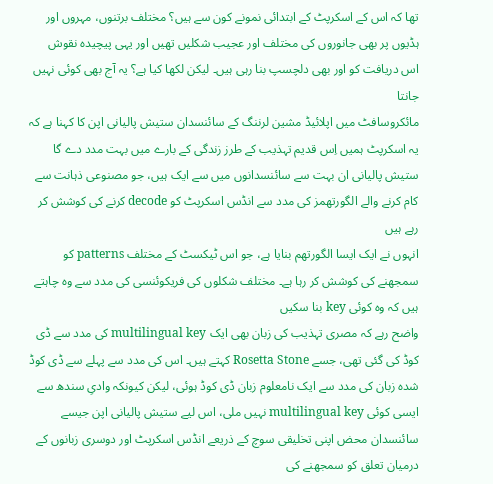تھا کہ اس کے اسکرپٹ کے ابتدائی نمونے کون سے ہیں؟ مختلف برتنوں، مہروں اور ہڈیوں پر بھی جانوروں کی مختلف اور عجیب شکلیں تھیں اور یہی پیچیدہ نقوش اس دریافت کو اور بھی دلچسپ بنا رہی ہیں۔ لیکن لکھا کیا ہے؟ یہ آج بھی کوئی نہیں جانتا
مائکروسافٹ میں اپلائیڈ مشین لرننگ کے سائنسدان ستیش پالیانی اپن کا کہنا ہے کہ یہ اسکرپٹ ہمیں اِس قدیم تہذیب کے طرز زندگی کے بارے میں بہت مدد دے گا
ستیش پالیانی ان بہت سے سائنسدانوں میں سے ایک ہیں، جو مصنوعی ذہانت سے کام کرنے والے الگورتھمز کی مدد سے انڈس اسکرپٹ کو decode کرنے کی کوشش کر رہے ہیں
انہوں نے ایک ایسا الگورتھم بنایا ہے، جو اس ٹیکسٹ کے مختلف patterns کو سمجھنے کی کوشش کر رہا ہے۔ مختلف شکلوں کی فریکوئنسی کی مدد سے وہ چاہتے ہیں کہ وہ کوئی key بنا سکیں
واضح رہے کہ مصری تہذیب کی زبان بھی ایک multilingual key کی مدد سے ڈی کوڈ کی گئی تھی، جسے Rosetta Stone کہتے ہیں۔ اس کی مدد سے پہلے سے ڈی کوڈ شدہ زبان کی مدد سے ایک نامعلوم زبان ڈی کوڈ ہوئی، لیکن کیونکہ وادیِ سندھ سے ایسی کوئی multilingual key نہیں ملی، اس لیے ستیش پالیانی اپن جیسے سائنسدان محض اپنی تخلیقی سوچ کے ذریعے انڈس اسکرپٹ اور دوسری زبانوں کے درمیان تعلق کو سمجھنے کی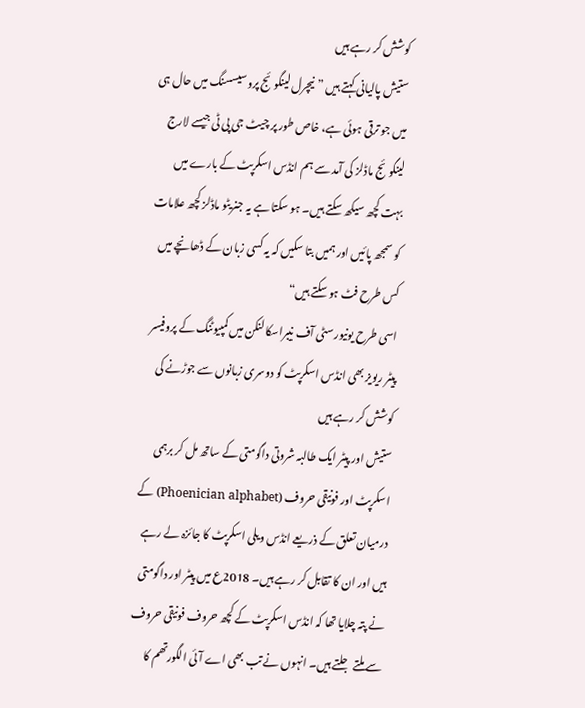کوشش کر رہے ہیں
ستیش پالیانی کہتے ہیں ”نیچرل لینگوئج پروسیسسنگ میں حال ہی میں جو ترقی ہوئی ہے، خاص طور پر چیٹ جی پی ٹی جیسے لارج لینگوئج ماڈلز کی آمد سے ہم انڈس اسکرپٹ کے بارے میں بہت کچھ سیکھ سکتے ہیں۔ ہو سکتا ہے یہ جنریٹو ماڈلز کچھ علامات کو سمجھ پائیں اور ہمیں بتا سکیں کہ یہ کسی زبان کے ڈھانچے میں کس طرح فٹ ہو سکتے ہیں“
اسی طرح یونیورسٹی آف نیبراسکا لنکن میں کمپیوٹنگ کے پروفیسر پیٹر ریویز بھی انڈس اسکرپٹ کو دوسری زبانوں سے جوڑنے کی کوشش کر رہے ہیں
ستیش اور پیٹر ایک طالبہ شروتی داگومتی کے ساتھ مل کر برہمی اسکرپٹ اور فونیقی حروف (Phoenician alphabet) کے درمیان تعلق کے ذریعے انڈس ویلی اسکرپٹ کا جائزہ لے رہے ہیں اور ان کا تقابل کر رہے ہیں۔ 2018ع میں پیٹر اور داگومتی نے پتہ چلایا تھا کہ انڈس اسکرپٹ کے کچھ حروف فونیقی حروف سے ملتے جلتے ہیں۔ انہوں نے تب بھی اے آئی الگورتھم کا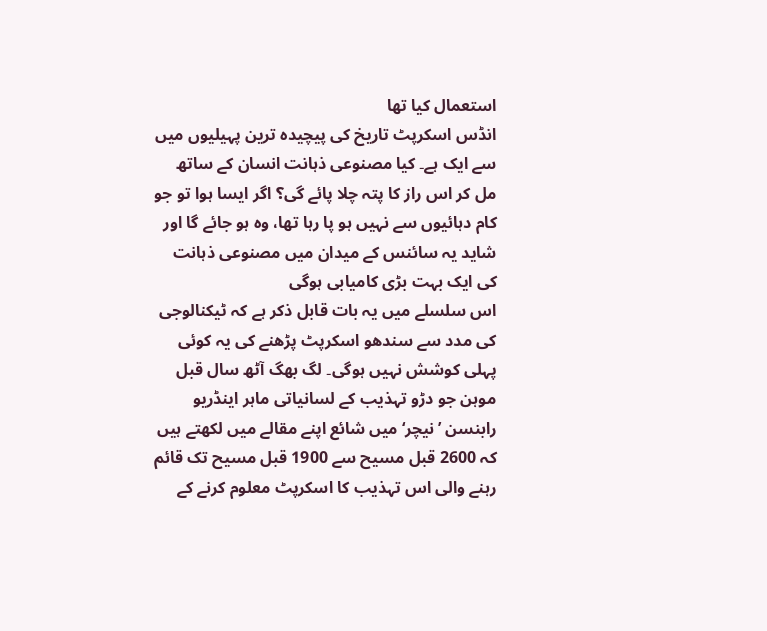استعمال کیا تھا
انڈس اسکرپٹ تاریخ کی پیچیدہ ترین پہیلیوں میں سے ایک ہے۔ کیا مصنوعی ذہانت انسان کے ساتھ مل کر اس راز کا پتہ چلا پائے گی؟ اگر ایسا ہوا تو جو کام دہائیوں سے نہیں ہو پا رہا تھا، وہ ہو جائے گا اور شاید یہ سائنس کے میدان میں مصنوعی ذہانت کی ایک بہت بڑی کامیابی ہوگی
اس سلسلے میں یہ بات قابل ذکر ہے کہ ٹیکنالوجی کی مدد سے سندھو اسکرپٹ پڑھنے کی یہ کوئی پہلی کوشش نہیں ہوگی۔ لگ بھگ آٹھ سال قبل موہن جو دڑو تہذیب کے لسانیاتی ماہر اینڈریو رابنسن ’نیچر‘ میں شائع اپنے مقالے میں لکھتے ہیں کہ 2600 قبل مسیح سے 1900 قبل مسیح تک قائم رہنے والی اس تہذیب کا اسکرپٹ معلوم کرنے کے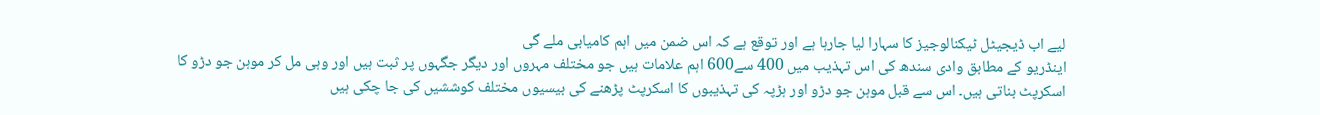لیے اب ڈیجیٹل ٹیکنالوجیز کا سہارا لیا جارہا ہے اور توقع ہے کہ اس ضمن میں اہم کامیابی ملے گی
اینڈریو کے مطابق وادی سندھ کی اس تہذیب میں 400 سے600 اہم علامات ہیں جو مختلف مہروں اور دیگر جگہوں پر ثبت ہیں اور وہی مل کر موہن جو دڑو کا اسکرپٹ بناتی ہیں۔ اس سے قبل موہن جو دڑو اور ہڑپہ کی تہذیبوں کا اسکرپٹ پڑھنے کی بیسیوں مختلف کوششیں کی جا چکی ہیں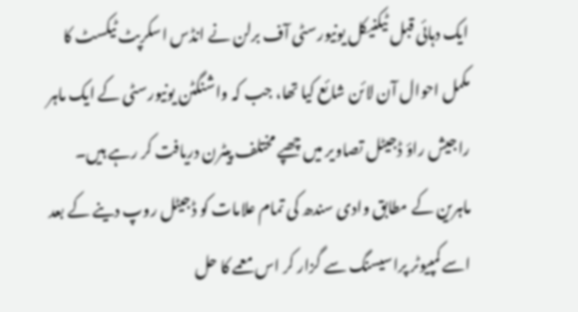ایک دہائی قبل ٹیکنیکل یونیورسٹی آف برلن نے انڈس اسکرپٹ ٹیکسٹ کا مکمل احوال آن لائن شائع کیا تھا، جب کہ واشنگٹن یونیورسٹی کے ایک ماہر راجیش راؤ ڈجیٹل تصاویر میں چھپے مختلف پیٹرن دریافت کر رہے ہیں۔ ماہرین کے مطابق وادی سندھ کی تمام علامات کو ڈجیٹل روپ دینے کے بعد اسے کمپیوٹر پراسیسنگ سے گزار کر اس معمے کا حل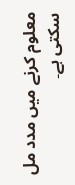معلوم کرنے میں مدد مل سکتی ہے۔